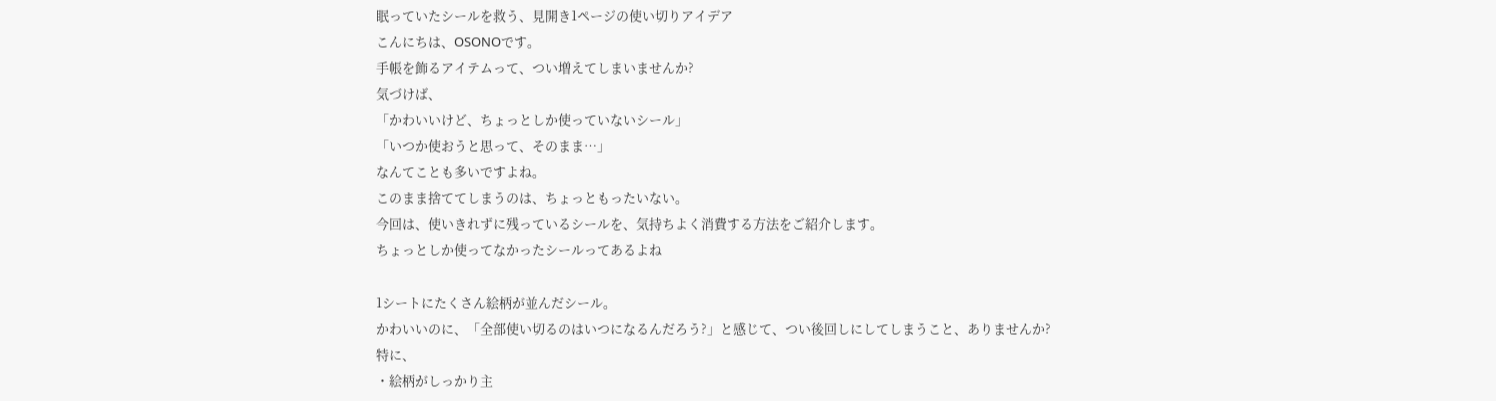眠っていたシールを救う、見開き1ページの使い切りアイデア
こんにちは、OSONOです。
手帳を飾るアイテムって、つい増えてしまいませんか?
気づけば、
「かわいいけど、ちょっとしか使っていないシール」
「いつか使おうと思って、そのまま…」
なんてことも多いですよね。
このまま捨ててしまうのは、ちょっともったいない。
今回は、使いきれずに残っているシールを、気持ちよく消費する方法をご紹介します。
ちょっとしか使ってなかったシールってあるよね

1シートにたくさん絵柄が並んだシール。
かわいいのに、「全部使い切るのはいつになるんだろう?」と感じて、つい後回しにしてしまうこと、ありませんか?
特に、
・絵柄がしっかり主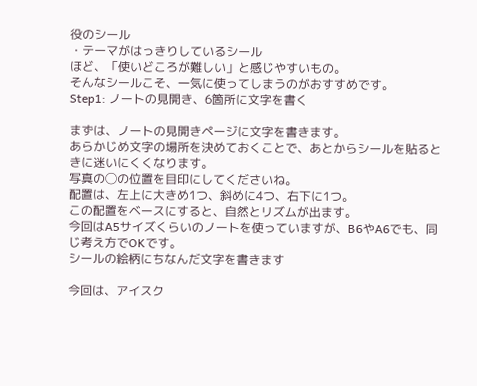役のシール
・テーマがはっきりしているシール
ほど、「使いどころが難しい」と感じやすいもの。
そんなシールこそ、一気に使ってしまうのがおすすめです。
Step1: ノートの見開き、6箇所に文字を書く

まずは、ノートの見開きページに文字を書きます。
あらかじめ文字の場所を決めておくことで、あとからシールを貼るときに迷いにくくなります。
写真の◯の位置を目印にしてくださいね。
配置は、左上に大きめ1つ、斜めに4つ、右下に1つ。
この配置をベースにすると、自然とリズムが出ます。
今回はA5サイズくらいのノートを使っていますが、B6やA6でも、同じ考え方でOKです。
シールの絵柄にちなんだ文字を書きます

今回は、アイスク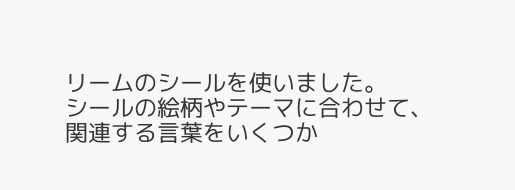リームのシールを使いました。
シールの絵柄やテーマに合わせて、
関連する言葉をいくつか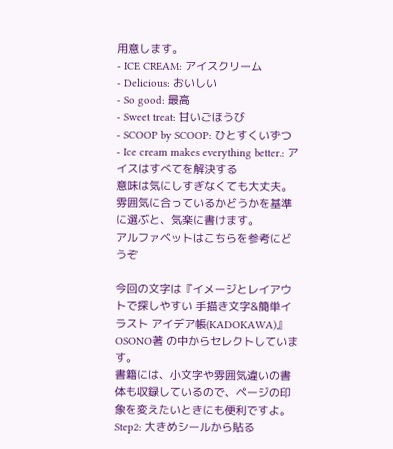用意します。
- ICE CREAM: アイスクリーム
- Delicious: おいしい
- So good: 最高
- Sweet treat: 甘いごほうび
- SCOOP by SCOOP: ひとすくいずつ
- Ice cream makes everything better.: アイスはすべてを解決する
意味は気にしすぎなくても大丈夫。
雰囲気に合っているかどうかを基準に選ぶと、気楽に書けます。
アルファベットはこちらを参考にどうぞ

今回の文字は『イメージとレイアウトで探しやすい 手描き文字&簡単イラスト アイデア帳(KADOKAWA)』OSONO著 の中からセレクトしています。
書籍には、小文字や雰囲気違いの書体も収録しているので、ページの印象を変えたいときにも便利ですよ。
Step2: 大きめシールから貼る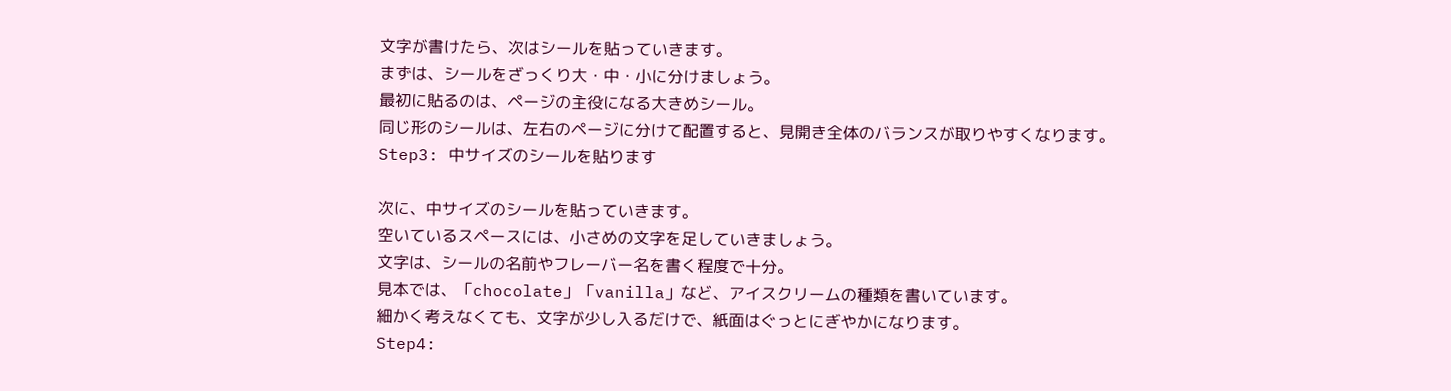文字が書けたら、次はシールを貼っていきます。
まずは、シールをざっくり大・中・小に分けましょう。
最初に貼るのは、ページの主役になる大きめシール。
同じ形のシールは、左右のページに分けて配置すると、見開き全体のバランスが取りやすくなります。
Step3: 中サイズのシールを貼ります

次に、中サイズのシールを貼っていきます。
空いているスペースには、小さめの文字を足していきましょう。
文字は、シールの名前やフレーバー名を書く程度で十分。
見本では、「chocolate」「vanilla」など、アイスクリームの種類を書いています。
細かく考えなくても、文字が少し入るだけで、紙面はぐっとにぎやかになります。
Step4: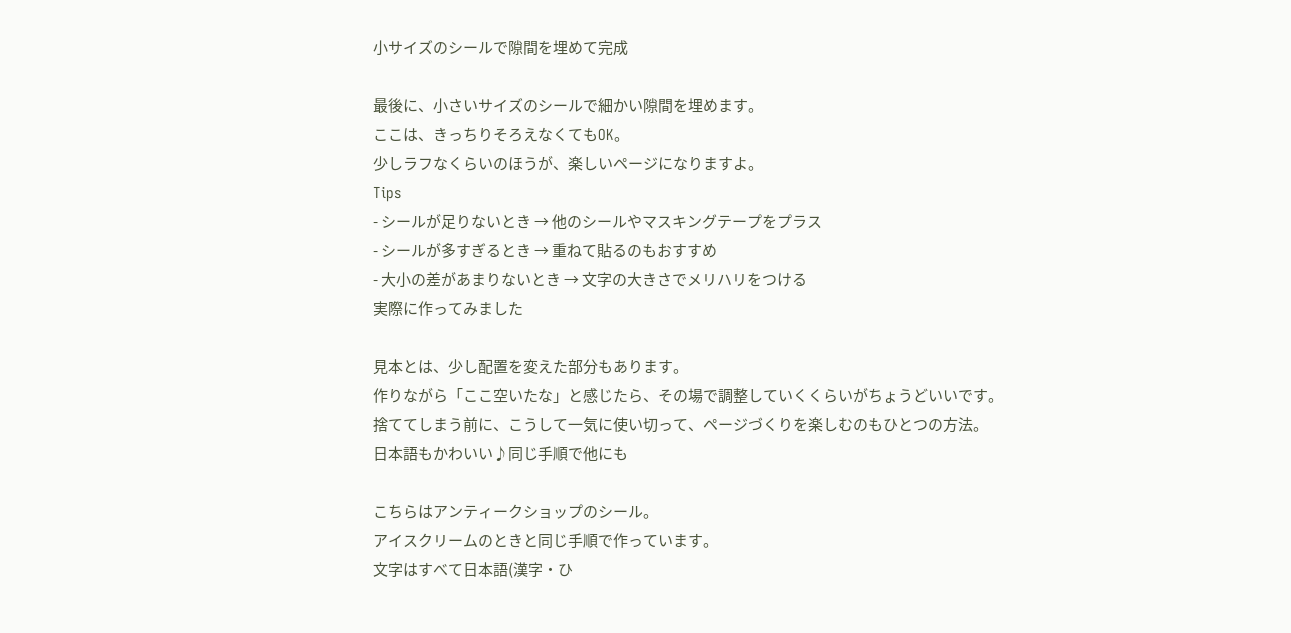小サイズのシールで隙間を埋めて完成

最後に、小さいサイズのシールで細かい隙間を埋めます。
ここは、きっちりそろえなくてもOK。
少しラフなくらいのほうが、楽しいページになりますよ。
Tips
- シールが足りないとき → 他のシールやマスキングテープをプラス
- シールが多すぎるとき → 重ねて貼るのもおすすめ
- 大小の差があまりないとき → 文字の大きさでメリハリをつける
実際に作ってみました

見本とは、少し配置を変えた部分もあります。
作りながら「ここ空いたな」と感じたら、その場で調整していくくらいがちょうどいいです。
捨ててしまう前に、こうして一気に使い切って、ページづくりを楽しむのもひとつの方法。
日本語もかわいい♪同じ手順で他にも

こちらはアンティークショップのシール。
アイスクリームのときと同じ手順で作っています。
文字はすべて日本語(漢字・ひ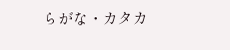らがな・カタカ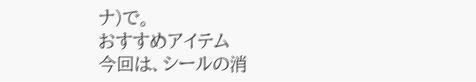ナ)で。
おすすめアイテム
今回は、シールの消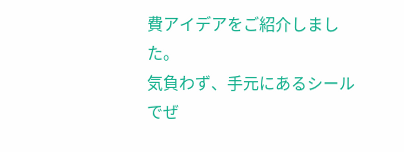費アイデアをご紹介しました。
気負わず、手元にあるシールでぜ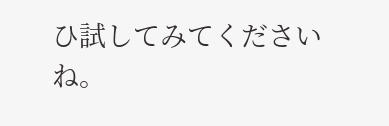ひ試してみてくださいね。